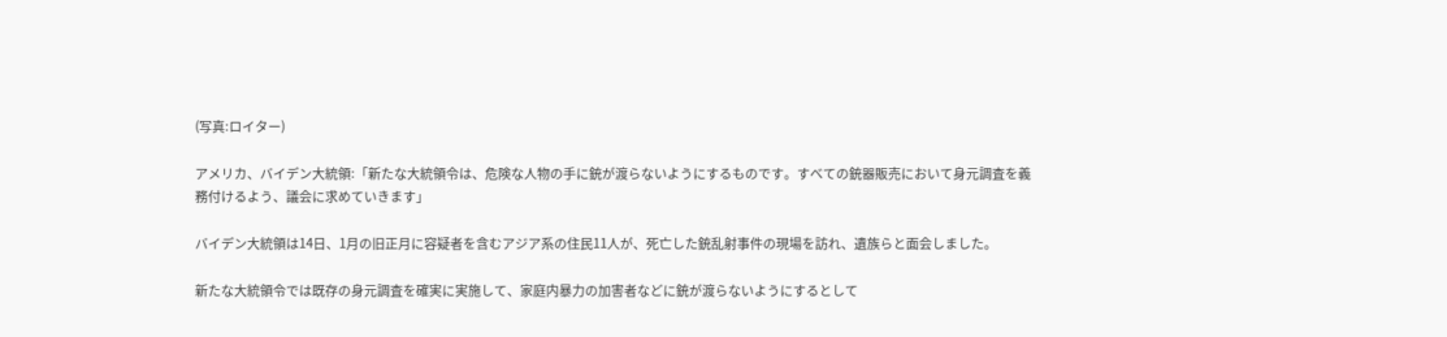(写真:ロイター)

アメリカ、バイデン大統領:「新たな大統領令は、危険な人物の手に銃が渡らないようにするものです。すべての銃器販売において身元調査を義務付けるよう、議会に求めていきます」

バイデン大統領は14日、1月の旧正月に容疑者を含むアジア系の住民11人が、死亡した銃乱射事件の現場を訪れ、遺族らと面会しました。

新たな大統領令では既存の身元調査を確実に実施して、家庭内暴力の加害者などに銃が渡らないようにするとして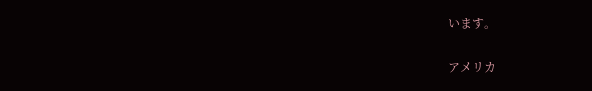います。

アメリカ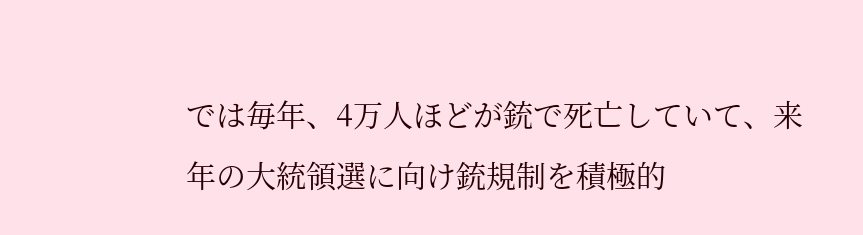では毎年、4万人ほどが銃で死亡していて、来年の大統領選に向け銃規制を積極的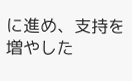に進め、支持を増やした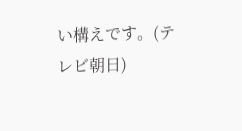い構えです。(テレビ朝日)